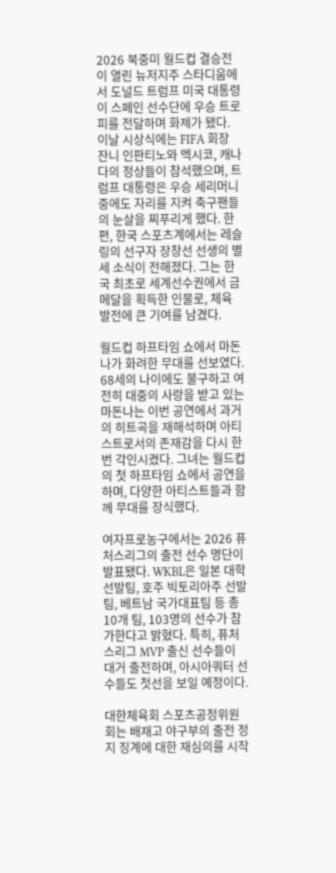2026 북중미 월드컵 결승전이 열린 뉴저지주 스타디움에서 도널드 트럼프 미국 대통령이 스페인 선수단에 우승 트로피를 전달하며 화제가 됐다. 이날 시상식에는 FIFA 회장 잔니 인판티노와 멕시코, 캐나다의 정상들이 참석했으며, 트럼프 대통령은 우승 세리머니 중에도 자리를 지켜 축구팬들의 눈살을 찌푸리게 했다. 한편, 한국 스포츠계에서는 레슬링의 선구자 장창선 선생의 별세 소식이 전해졌다. 그는 한국 최초로 세계선수권에서 금메달을 획득한 인물로, 체육 발전에 큰 기여를 남겼다.

월드컵 하프타임 쇼에서 마돈나가 화려한 무대를 선보였다. 68세의 나이에도 불구하고 여전히 대중의 사랑을 받고 있는 마돈나는 이번 공연에서 과거의 히트곡을 재해석하며 아티스트로서의 존재감을 다시 한번 각인시켰다. 그녀는 월드컵의 첫 하프타임 쇼에서 공연을 하며, 다양한 아티스트들과 함께 무대를 장식했다.

여자프로농구에서는 2026 퓨처스리그의 출전 선수 명단이 발표됐다. WKBL은 일본 대학선발팀, 호주 빅토리아주 선발팀, 베트남 국가대표팀 등 총 10개 팀, 103명의 선수가 참가한다고 밝혔다. 특히, 퓨처스리그 MVP 출신 선수들이 대거 출전하며, 아시아쿼터 선수들도 첫선을 보일 예정이다.

대한체육회 스포츠공정위원회는 배재고 야구부의 출전 정지 징계에 대한 재심의를 시작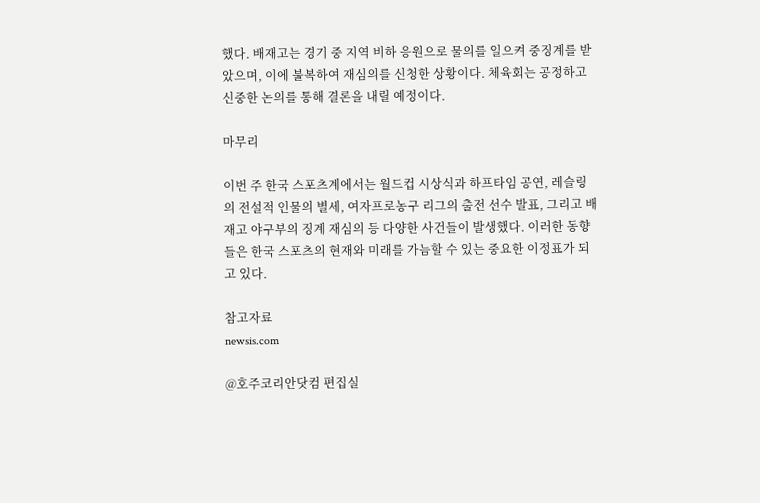했다. 배재고는 경기 중 지역 비하 응원으로 물의를 일으켜 중징계를 받았으며, 이에 불복하여 재심의를 신청한 상황이다. 체육회는 공정하고 신중한 논의를 통해 결론을 내릴 예정이다.

마무리

이번 주 한국 스포츠계에서는 월드컵 시상식과 하프타임 공연, 레슬링의 전설적 인물의 별세, 여자프로농구 리그의 출전 선수 발표, 그리고 배재고 야구부의 징계 재심의 등 다양한 사건들이 발생했다. 이러한 동향들은 한국 스포츠의 현재와 미래를 가늠할 수 있는 중요한 이정표가 되고 있다.

참고자료
newsis.com

@호주코리안닷컴 편집실